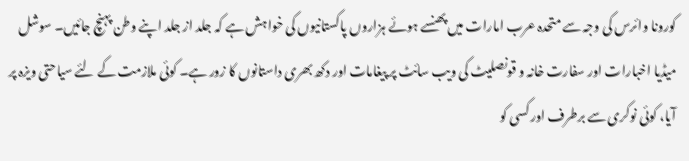کورونا وائرس کی وجہ سے متحدہ عرب امارات میں پھنسے ہوئے ہزاروں پاکستانیوں کی خواہش ہے کہ جلد از جلد اپنے وطن پہنچ جائیں۔ سوشل میڈیا اخبارات اور سفارت خانہ و قونصلیٹ کی ویب سائٹ پر پیغامات اور دکھ بھری داستانوں کا زور ہے۔ کوئی ملازمت کے لئے سیاحتی ویزہ پر آیا، کوئی نوکری سے برطرف اور کسی کو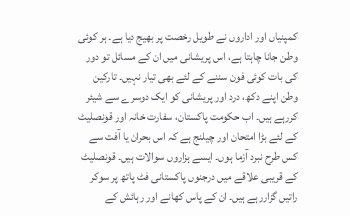کمپنیاں اور اداروں نے طویل رخصت پر بھیج دیا ہے۔ ہر کوئی وطن جانا چاہتا ہے، اس پریشانی میں ان کے مسائل تو دور کی بات کوئی فون سننے کے لئے بھی تیار نہیں۔ تارکین وطن اپنے دکھ، درد اور پریشانی کو ایک دوسرے سے شیئر کررہے ہیں۔ اب حکومت پاکستان، سفارت خانہ اور قونصلیٹ کے لئے بڑا امتحان اور چیلنج ہے کہ اس بحران یا آفت سے کس طرح نبرد آزما ہوں۔ ایسے ہزاروں سوالات ہیں۔ قونصلیٹ کے قریبی علاقے میں درجنوں پاکستانی فٹ پاتھ پر سوکر راتیں گزاررہے ہیں۔ ان کے پاس کھانے اور رہائش کے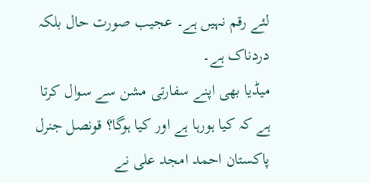لئے رقم نہیں ہے۔ عجیب صورت حال بلکہ دردناک ہے۔
میڈیا بھی اپنے سفارتی مشن سے سوال کرتا ہے کہ کیا ہورہا ہے اور کیا ہوگا؟ قونصل جنرل پاکستان احمد امجد علی نے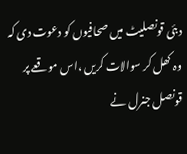دبئی قونصلیٹ میں صحافیوں کو دعوت دی کہ وہ کھل کر سوالات کریں ،اس موقعے پر قونصل جنرل نے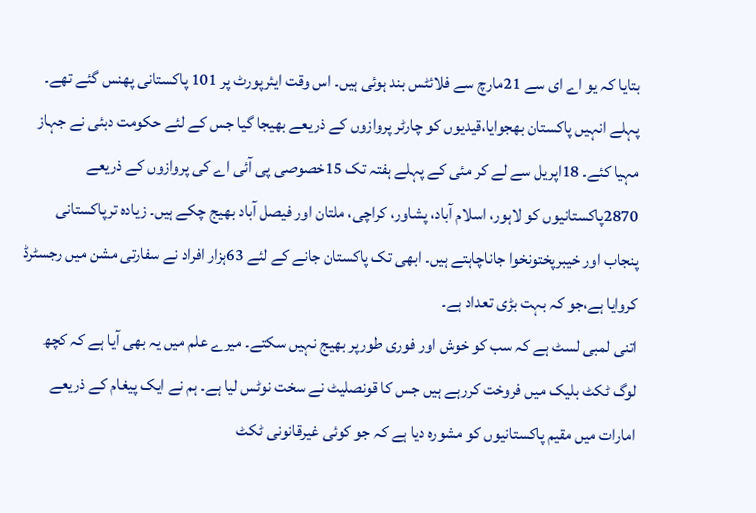بتایا کہ یو اے ای سے 21مارچ سے فلائٹس بند ہوئی ہیں۔ اس وقت ایئرپورٹ پر 101 پاکستانی پھنس گئے تھے۔ پہلے انہیں پاکستان بھجوایا،قیدیوں کو چارٹر پروازوں کے ذریعے بھیجا گیا جس کے لئے حکومت دبئی نے جہاز مہیا کئے۔ 18اپریل سے لے کر مئی کے پہلے ہفتہ تک 15خصوصی پی آئی اے کی پروازوں کے ذریعے 2870پاکستانیوں کو لاہور، اسلام آباد، پشاور، کراچی، ملتان اور فیصل آباد بھیج چکے ہیں۔ زیادہ ترپاکستانی پنجاب اور خیبرپختونخوا جاناچاہتے ہیں۔ ابھی تک پاکستان جانے کے لئے 63ہزار افراد نے سفارتی مشن میں رجسٹرڈ کروایا ہے،جو کہ بہت بڑی تعداد ہے۔
اتنی لمبی لسٹ ہے کہ سب کو خوش اور فوری طورپر بھیج نہیں سکتے۔ میرے علم میں یہ بھی آیا ہے کہ کچھ لوگ ٹکٹ بلیک میں فروخت کررہے ہیں جس کا قونصلیٹ نے سخت نوٹس لیا ہے۔ ہم نے ایک پیغام کے ذریعے امارات میں مقیم پاکستانیوں کو مشورہ دیا ہے کہ جو کوئی غیرقانونی ٹکٹ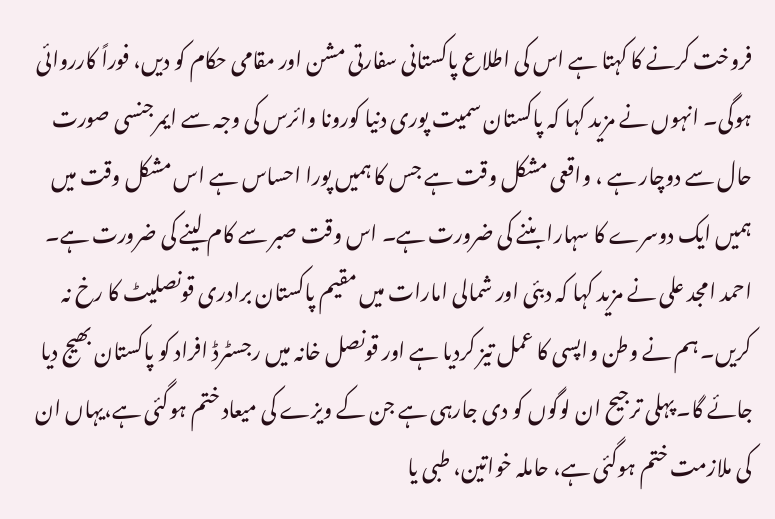فروخت کرنے کا کہتا ہے اس کی اطلاع پاکستانی سفارتی مشن اور مقامی حکام کو دیں، فوراً کارروائی ہوگی۔ انہوں نے مزید کہا کہ پاکستان سمیت پوری دنیا کورونا وائرس کی وجہ سے ایمرجنسی صورت حال سے دوچار ہے ، واقعی مشکل وقت ہے جس کا ہمیں پورا احساس ہے اس مشکل وقت میں ہمیں ایک دوسرے کا سہارا بننے کی ضرورت ہے۔ اس وقت صبر سے کام لینے کی ضرورت ہے۔
احمد امجد علی نے مزید کہا کہ دبئی اور شمالی امارات میں مقیم پاکستان برادری قونصلیٹ کا رخ نہ کریں۔ ہم نے وطن واپسی کا عمل تیز کردیا ہے اور قونصل خانہ میں رجسٹرڈ افراد کو پاکستان بھیج دیا جائے گا۔ پہلی ترجیح ان لوگوں کو دی جارہی ہے جن کے ویزے کی میعاد ختم ہوگئی ہے،یہاں ان کی ملازمت ختم ہوگئی ہے، حاملہ خواتین، طبی یا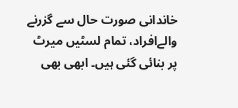خاندانی صورت حال سے گزرنے والےافراد، تمام لسٹیں میرٹ پر بنائی گئی ہیں۔ ابھی بھی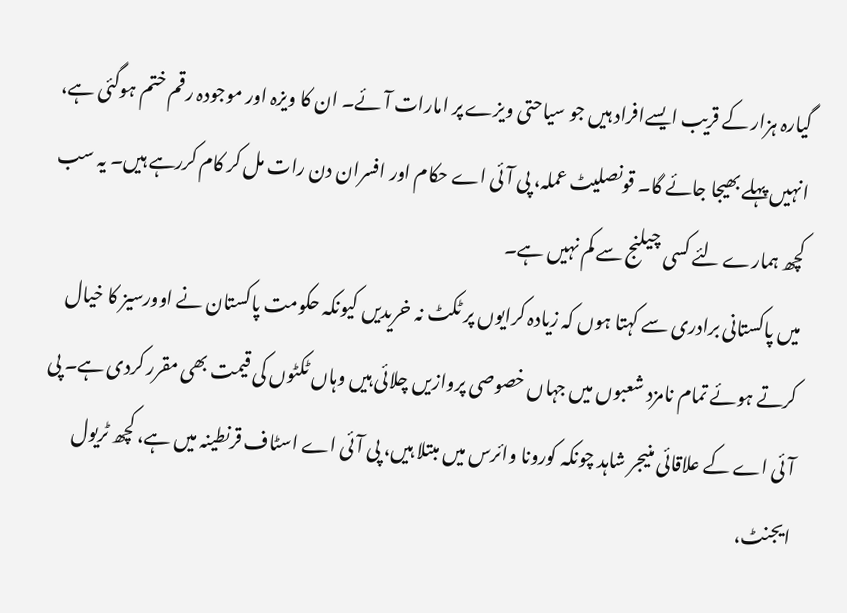گیارہ ہزار کے قریب ایسےافراد ہیں جو سیاحتی ویزے پر امارات آئے۔ ان کا ویزہ اور موجودہ رقم ختم ہوگئی ہے، انہیں پہلے بھیجا جائے گا۔ قونصلیٹ عملہ، پی آئی اے حکام اور افسران دن رات مل کر کام کررہے ہیں۔ یہ سب کچھ ہمارے لئے کسی چیلنج سے کم نہیں ہے۔
میں پاکستانی برادری سے کہتا ہوں کہ زیادہ کرایوں پر ٹکٹ نہ خریدیں کیونکہ حکومت پاکستان نے اوورسیز کا خیال کرتے ہوئے تمام نامزد شعبوں میں جہاں خصوصی پروازیں چلائی ہیں وہاں ٹکٹوں کی قیمت بھی مقرر کردی ہے۔ پی آئی اے کے علاقائی منیجر شاہد چونکہ کورونا وائرس میں مبتلا ہیں، پی آئی اے اسٹاف قرنطینہ میں ہے، کچھ ٹریول ایجنٹ،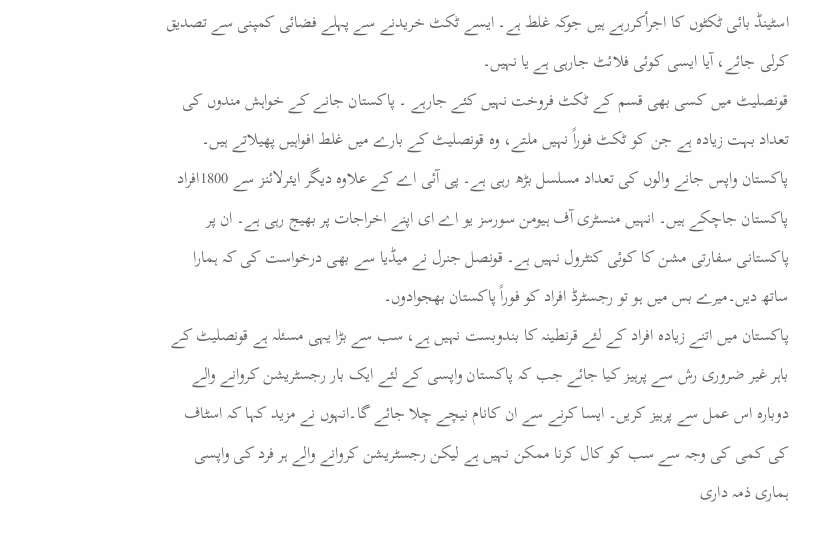اسٹینڈ بائی ٹکٹوں کا اجرأکررہے ہیں جوکہ غلط ہے۔ ایسے ٹکٹ خریدنے سے پہلے فضائی کمپنی سے تصدیق کرلی جائے، آیا ایسی کوئی فلائٹ جارہی ہے یا نہیں۔
قونصلیٹ میں کسی بھی قسم کے ٹکٹ فروخت نہیں کئے جارہے ۔ پاکستان جانے کے خواہش مندوں کی تعداد بہت زیادہ ہے جن کو ٹکٹ فوراً نہیں ملتے، وہ قونصلیٹ کے بارے میں غلط افواہیں پھیلاتے ہیں۔ پاکستان واپس جانے والوں کی تعداد مسلسل بڑھ رہی ہے۔ پی آئی اے کے علاوہ دیگر ایئرلائنز سے 1800افراد پاکستان جاچکے ہیں۔ انہیں منسٹری آف ہیومن سورسز یو اے ای اپنے اخراجات پر بھیج رہی ہے۔ ان پر پاکستانی سفارتی مشن کا کوئی کنٹرول نہیں ہے۔ قونصل جنرل نے میڈیا سے بھی درخواست کی کہ ہمارا ساتھ دیں۔میرے بس میں ہو تو رجسٹرڈ افراد کو فوراً پاکستان بھجوادوں۔
پاکستان میں اتنے زیادہ افراد کے لئے قرنطینہ کا بندوبست نہیں ہے، سب سے بڑا یہی مسئلہ ہے قونصلیٹ کے باہر غیر ضروری رش سے پرہیز کیا جائے جب کہ پاکستان واپسی کے لئے ایک بار رجسٹریشن کروانے والے دوبارہ اس عمل سے پرہیز کریں۔ ایسا کرنے سے ان کانام نیچے چلا جائے گا۔انہوں نے مزید کہا کہ اسٹاف کی کمی کی وجہ سے سب کو کال کرنا ممکن نہیں ہے لیکن رجسٹریشن کروانے والے ہر فرد کی واپسی ہماری ذمہ داری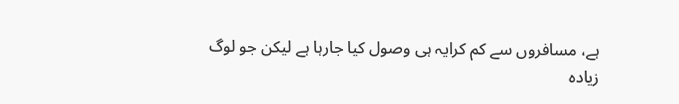ہے، مسافروں سے کم کرایہ ہی وصول کیا جارہا ہے لیکن جو لوگ زیادہ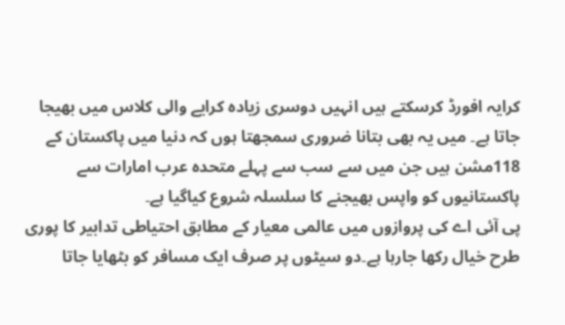کرایہ افورڈ کرسکتے ہیں انہیں دوسری زیادہ کرایے والی کلاس میں بھیجا جاتا ہے۔ میں یہ بھی بتانا ضروری سمجھتا ہوں کہ دنیا میں پاکستان کے 118مشن ہیں جن میں سے سب سے پہلے متحدہ عرب امارات سے پاکستانیوں کو واپس بھیجنے کا سلسلہ شروع کیاگیا ہے۔
پی آئی اے کی پروازوں میں عالمی معیار کے مطابق احتیاطی تدابیر کا پوری طرح خیال رکھا جارہا ہے۔دو سیٹوں پر صرف ایک مسافر کو بٹھایا جاتا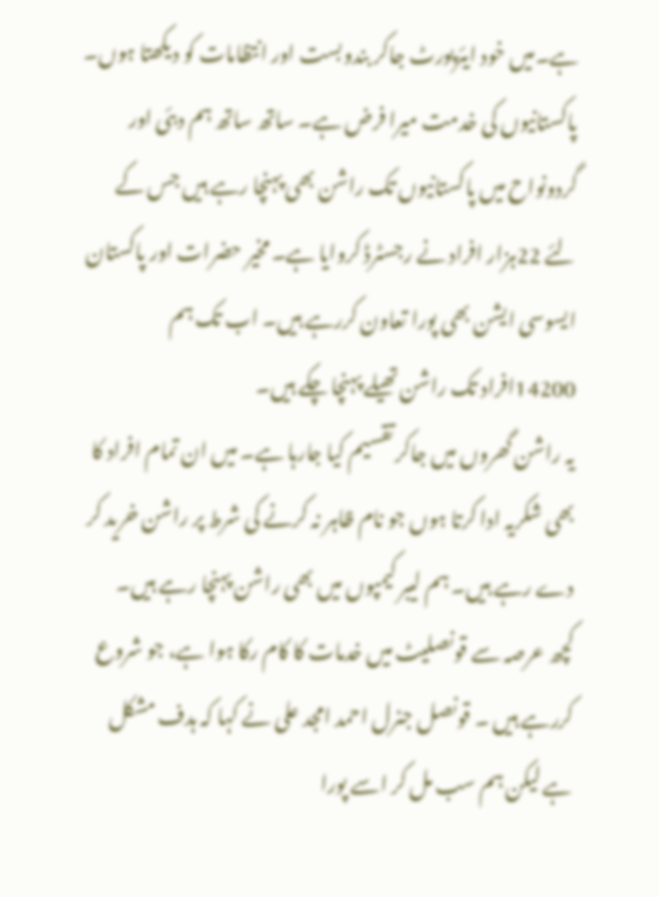ہے۔میں خود ایئرپورٹ جاکر بندوبست اور انتظامات کو دیکھتا ہوں۔ پاکستانیوں کی خدمت میرا فرض ہے۔ ساتھ ساتھ ہم دبئی اور گردونواح میں پاکستانیوں تک راشن بھی پہنچا رہے ہیں جس کے لئے 22ہزار افراد نے رجسٹرڈ کروایا ہے۔ مخیر حضرات اور پاکستان ایسوسی ایشن بھی پورا تعاون کررہے ہیں۔ اب تک ہم 14200افراد تک راشن تھیلے پہنچا چکے ہیں۔
یہ راشن گھروں میں جاکر تقسیم کیا جارہا ہے۔ میں ان تمام افراد کا بھی شکریہ ادا کرتا ہوں جو نام ظاہر نہ کرنے کی شرط پر راشن خرید کر دے رہے ہیں۔ ہم لیبر کیمپوں میں بھی راشن پہنچا رہے ہیں۔ کچھ عرصہ سے قونصلیٹ میں خدمات کا کام رکا ہوا ہے، جو شروع کررہے ہیں ۔ قونصل جنرل احمد امجد علی نے کہا کہ ہدف مشکل ہے لیکن ہم سب مل کر اسے پورا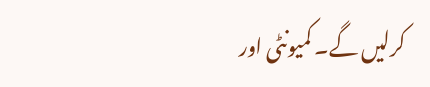کرلیں گے۔ کمیونٹی اور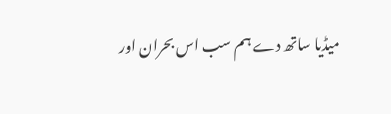میڈیا ساتھ دے ہم سب اس بحران اور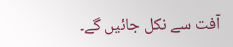آفت سے نکل جائیں گے۔